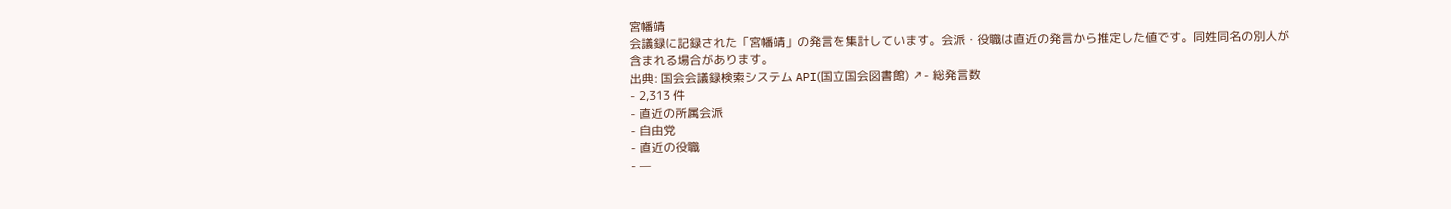宮幡靖
会議録に記録された「宮幡靖」の発言を集計しています。会派・役職は直近の発言から推定した値です。同姓同名の別人が含まれる場合があります。
出典: 国会会議録検索システム API(国立国会図書館) ↗- 総発言数
- 2,313 件
- 直近の所属会派
- 自由党
- 直近の役職
- —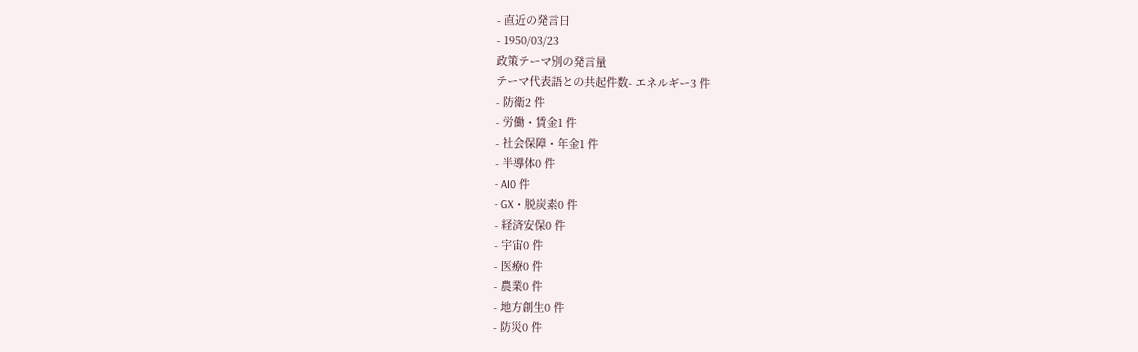- 直近の発言日
- 1950/03/23
政策テーマ別の発言量
テーマ代表語との共起件数- エネルギー3 件
- 防衛2 件
- 労働・賃金1 件
- 社会保障・年金1 件
- 半導体0 件
- AI0 件
- GX・脱炭素0 件
- 経済安保0 件
- 宇宙0 件
- 医療0 件
- 農業0 件
- 地方創生0 件
- 防災0 件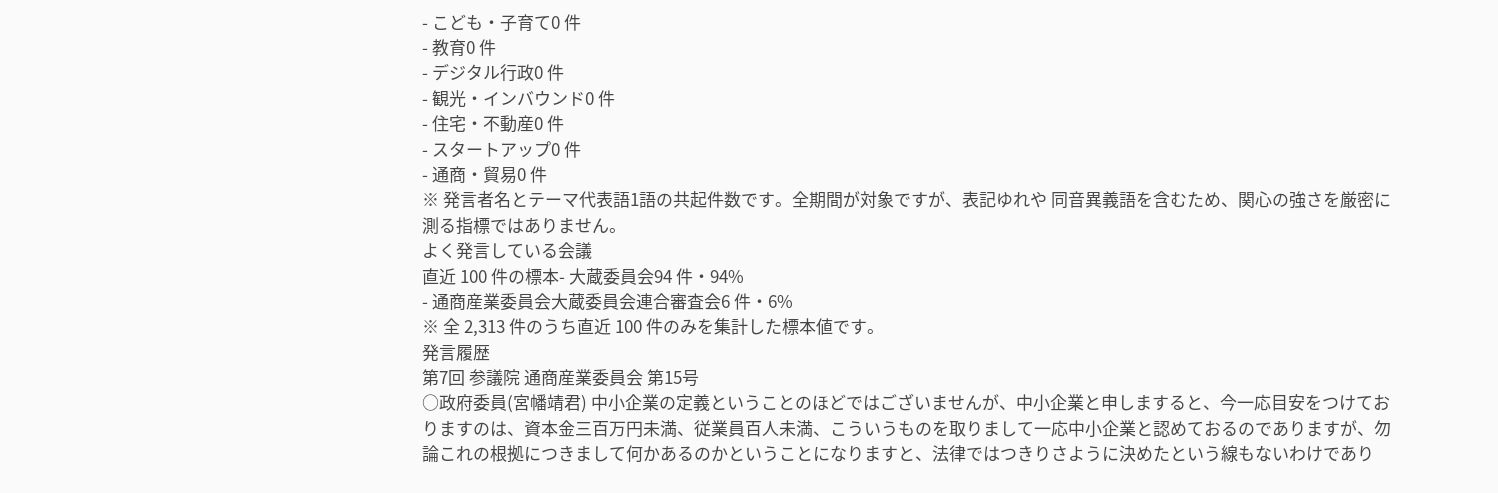- こども・子育て0 件
- 教育0 件
- デジタル行政0 件
- 観光・インバウンド0 件
- 住宅・不動産0 件
- スタートアップ0 件
- 通商・貿易0 件
※ 発言者名とテーマ代表語1語の共起件数です。全期間が対象ですが、表記ゆれや 同音異義語を含むため、関心の強さを厳密に測る指標ではありません。
よく発言している会議
直近 100 件の標本- 大蔵委員会94 件・94%
- 通商産業委員会大蔵委員会連合審査会6 件・6%
※ 全 2,313 件のうち直近 100 件のみを集計した標本値です。
発言履歴
第7回 参議院 通商産業委員会 第15号
○政府委員(宮幡靖君) 中小企業の定義ということのほどではございませんが、中小企業と申しますると、今一応目安をつけておりますのは、資本金三百万円未満、従業員百人未満、こういうものを取りまして一応中小企業と認めておるのでありますが、勿論これの根拠につきまして何かあるのかということになりますと、法律ではつきりさように決めたという線もないわけであり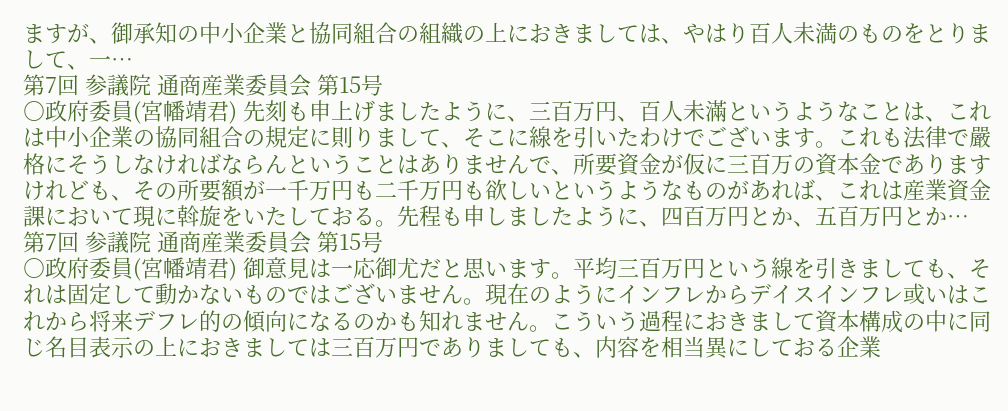ますが、御承知の中小企業と協同組合の組織の上におきましては、やはり百人未満のものをとりまして、一…
第7回 参議院 通商産業委員会 第15号
○政府委員(宮幡靖君) 先刻も申上げましたように、三百万円、百人未滿というようなことは、これは中小企業の協同組合の規定に則りまして、そこに線を引いたわけでございます。これも法律で嚴格にそうしなければならんということはありませんで、所要資金が仮に三百万の資本金でありますけれども、その所要額が一千万円も二千万円も欲しいというようなものがあれば、これは産業資金課において現に斡旋をいたしておる。先程も申しましたように、四百万円とか、五百万円とか…
第7回 参議院 通商産業委員会 第15号
○政府委員(宮幡靖君) 御意見は一応御尤だと思います。平均三百万円という線を引きましても、それは固定して動かないものではございません。現在のようにインフレからデイスインフレ或いはこれから将来デフレ的の傾向になるのかも知れません。こういう過程におきまして資本構成の中に同じ名目表示の上におきましては三百万円でありましても、内容を相当異にしておる企業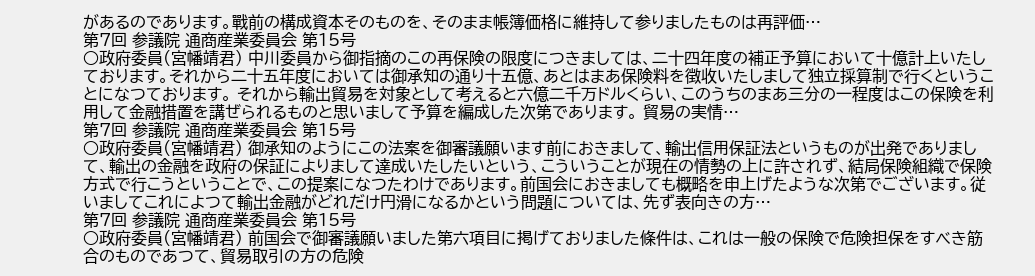があるのであります。戰前の構成資本そのものを、そのまま帳簿価格に維持して参りましたものは再評価…
第7回 参議院 通商産業委員会 第15号
○政府委員(宮幡靖君) 中川委員から御指摘のこの再保険の限度につきましては、二十四年度の補正予算において十億計上いたしております。それから二十五年度においては御承知の通り十五億、あとはまあ保険料を徴收いたしまして独立採算制で行くということになつております。 それから輸出貿易を対象として考えると六億二千万ドルくらい、このうちのまあ三分の一程度はこの保険を利用して金融措置を講ぜられるものと思いまして予算を編成した次第であります。 貿易の実情…
第7回 参議院 通商産業委員会 第15号
○政府委員(宮幡靖君) 御承知のようにこの法案を御審議願います前におきまして、輸出信用保証法というものが出発でありまして、輸出の金融を政府の保証によりまして達成いたしたいという、こういうことが現在の情勢の上に許されず、結局保険組織で保険方式で行こうということで、この提案になつたわけであります。前国会におきましても概略を申上げたような次第でございます。従いましてこれによつて輸出金融がどれだけ円滑になるかという問題については、先ず表向きの方…
第7回 参議院 通商産業委員会 第15号
○政府委員(宮幡靖君) 前国会で御審議願いました第六項目に掲げておりました條件は、これは一般の保険で危険担保をすべき筋合のものであつて、貿易取引の方の危険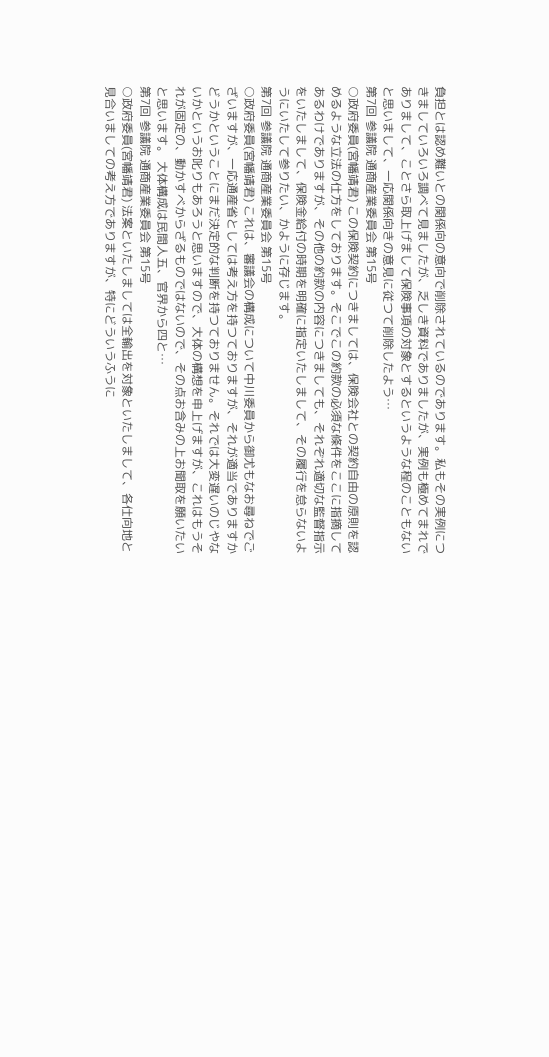負担とは認め難いとの関係向の意向で削除されているのであります。私もその実例につきましていろいろ調べて見ましたが、乏しき資料でありましたが、実例も極めてまれでありまして、ことさら取上げまして保険事項の対象とするというような程のこともないと思いまして、一応関係向きの意見に従つて削除したよう…
第7回 参議院 通商産業委員会 第15号
○政府委員(宮幡靖君) この保険契約につきましては、保険会社との契約自由の原則を認めるような立法の仕方をしております。そこでこの約款の必須な條件をここに指摘してあるわけでありますが、その他の約款の内容につきましても、それぞれ適切な監督指示をいたしまして、保険金給付の時期を明確に指定いたしまして、その履行を怠らないようにいたして参りたい、かように存じます。
第7回 参議院 通商産業委員会 第15号
○政府委員(宮幡靖君) これは、審議会の構成について中川委員から御尤もなお尋ねでございますが、一応通産省としては考え方を持つておりますが、それが適当でありますかどうかということにまだ決定的な判断を持つておりません。それでは大変遅いのじやないかというお叱りもあろうと思いますので、大体の構想を申上げますが、これはもうそれが固定の、動かすべからざるものではないので、その点お含みの上お聞取を願いたいと思います。 大体構成は民間人五、官界から四と…
第7回 参議院 通商産業委員会 第15号
○政府委員(宮幡靖君) 法案といたしましては全輸出を対象といたしまして、各仕向地と見合いましての考え方でありますが、特にどういうふうに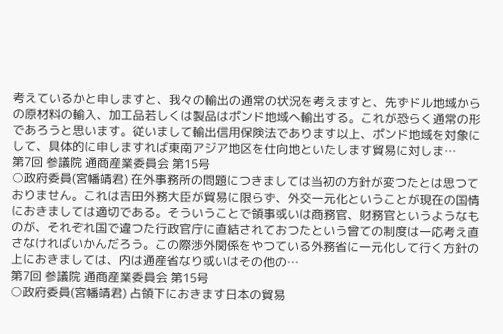考えているかと申しますと、我々の輸出の通常の状況を考えますと、先ずドル地域からの原材料の輸入、加工品若しくは製品はポンド地域へ輸出する。これが恐らく通常の形であろうと思います。従いまして輸出信用保険法であります以上、ポンド地域を対象にして、具体的に申しますれば東南アジア地区を仕向地といたします貿易に対しま…
第7回 参議院 通商産業委員会 第15号
○政府委員(宮幡靖君) 在外事務所の問題につきましては当初の方針が変つたとは思つておりません。これは吉田外務大臣が貿易に限らず、外交一元化ということが現在の国情におきましては適切である。そういうことで領事或いは商務官、財務官というようなものが、それぞれ国で違つた行政官庁に直結されておつたという曾ての制度は一応考え直さなければいかんだろう。この際渉外関係をやつている外務省に一元化して行く方針の上におきましては、内は通産省なり或いはその他の…
第7回 参議院 通商産業委員会 第15号
○政府委員(宮幡靖君) 占領下におきます日本の貿易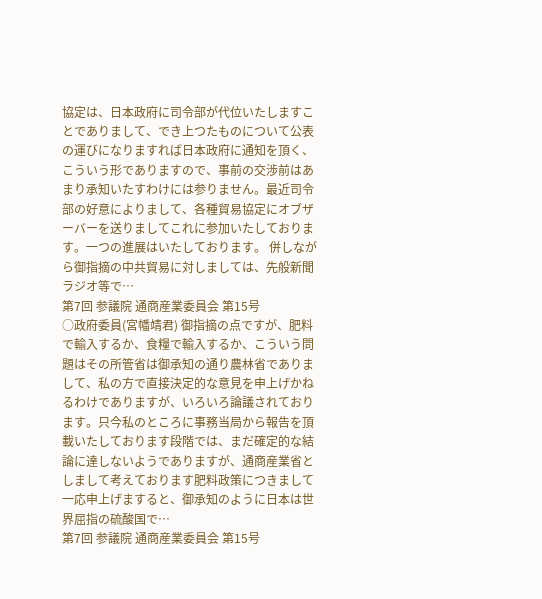協定は、日本政府に司令部が代位いたしますことでありまして、でき上つたものについて公表の運びになりますれば日本政府に通知を頂く、こういう形でありますので、事前の交渉前はあまり承知いたすわけには参りません。最近司令部の好意によりまして、各種貿易協定にオブザーバーを送りましてこれに参加いたしております。一つの進展はいたしております。 併しながら御指摘の中共貿易に対しましては、先般新聞ラジオ等で…
第7回 参議院 通商産業委員会 第15号
○政府委員(宮幡靖君) 御指摘の点ですが、肥料で輸入するか、食糧で輸入するか、こういう問題はその所管省は御承知の通り農林省でありまして、私の方で直接決定的な意見を申上げかねるわけでありますが、いろいろ論議されております。只今私のところに事務当局から報告を頂載いたしております段階では、まだ確定的な結論に達しないようでありますが、通商産業省としまして考えております肥料政策につきまして一応申上げますると、御承知のように日本は世界屈指の硫酸国で…
第7回 参議院 通商産業委員会 第15号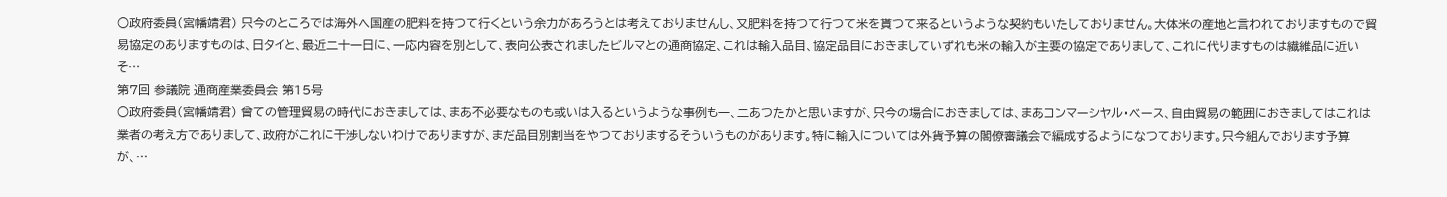○政府委員(宮幡靖君) 只今のところでは海外へ国産の肥料を持つて行くという余力があろうとは考えておりませんし、又肥料を持つて行つて米を貰つて来るというような契約もいたしておりません。大体米の産地と言われておりますもので貿易協定のありますものは、日タイと、最近二十一日に、一応内容を別として、表向公表されましたビルマとの通商協定、これは輸入品目、協定品目におきましていずれも米の輸入が主要の協定でありまして、これに代りますものは繊維品に近いそ…
第7回 参議院 通商産業委員会 第15号
○政府委員(宮幡靖君) 曾ての管理貿易の時代におきましては、まあ不必要なものも或いは入るというような事例も一、二あつたかと思いますが、只今の場合におきましては、まあコンマーシヤル・ベース、自由貿易の範囲におきましてはこれは業者の考え方でありまして、政府がこれに干渉しないわけでありますが、まだ品目別割当をやつておりまするそういうものがあります。特に輸入については外貨予算の閣僚審議会で編成するようになつております。只今組んでおります予算が、…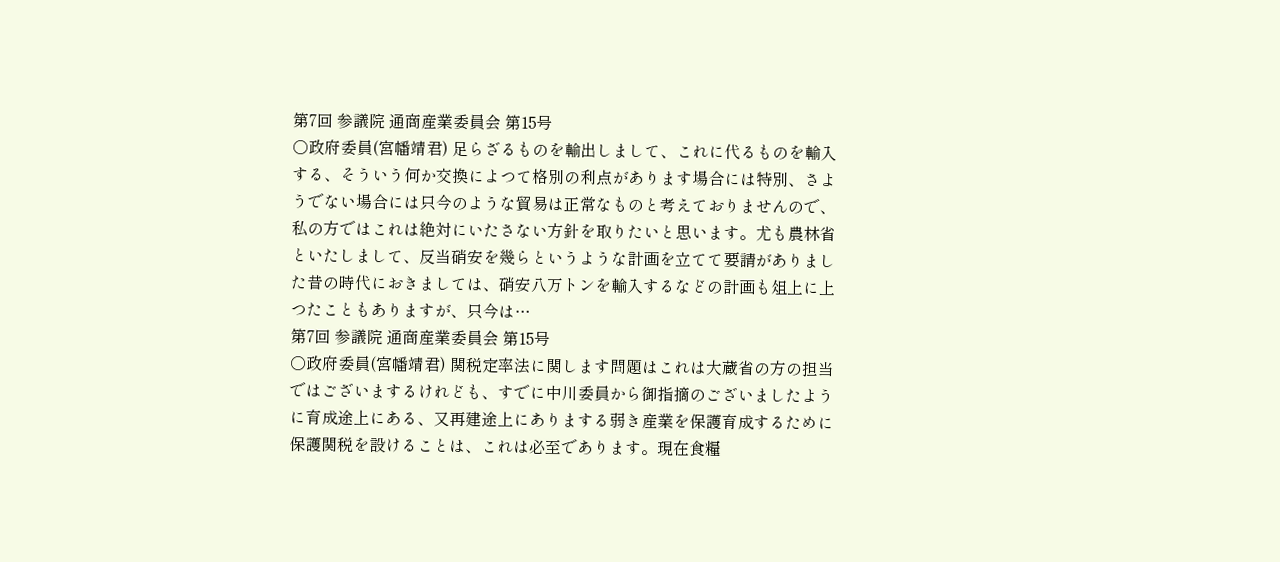第7回 参議院 通商産業委員会 第15号
○政府委員(宮幡靖君) 足らざるものを輸出しまして、これに代るものを輸入する、そういう何か交換によつて格別の利点があります場合には特別、さようでない場合には只今のような貿易は正常なものと考えておりませんので、私の方ではこれは絶対にいたさない方針を取りたいと思います。尤も農林省といたしまして、反当硝安を幾らというような計画を立てて要請がありました昔の時代におきましては、硝安八万トンを輸入するなどの計画も俎上に上つたこともありますが、只今は…
第7回 参議院 通商産業委員会 第15号
○政府委員(宮幡靖君) 関税定率法に関します問題はこれは大蔵省の方の担当ではございまするけれども、すでに中川委員から御指摘のございましたように育成途上にある、又再建途上にありまする弱き産業を保護育成するために保護関税を設けることは、これは必至であります。現在食糧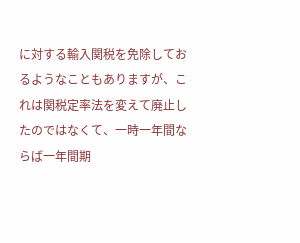に対する輸入関税を免除しておるようなこともありますが、これは関税定率法を変えて廃止したのではなくて、一時一年間ならば一年間期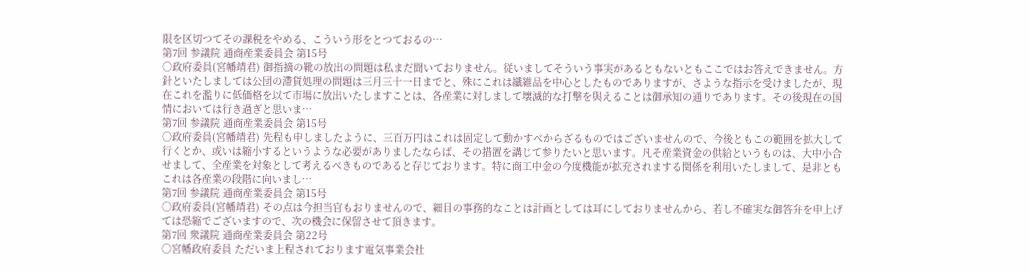限を区切つてその課税をやめる、こういう形をとつておるの…
第7回 参議院 通商産業委員会 第15号
○政府委員(宮幡靖君) 御指摘の靴の放出の問題は私まだ聞いておりません。従いましてそういう事実があるともないともここではお答えできません。方針といたしましては公団の滯貨処理の問題は三月三十一日までと、殊にこれは纖維品を中心としたものでありますが、さような指示を受けましたが、現在これを濫りに低価格を以て市場に放出いたしますことは、各産業に対しまして壞滅的な打撃を與えることは御承知の通りであります。その後現在の国情においては行き過ぎと思いま…
第7回 参議院 通商産業委員会 第15号
○政府委員(宮幡靖君) 先程も申しましたように、三百万円はこれは固定して動かすべからざるものではございませんので、今後ともこの範囲を拡大して行くとか、或いは縮小するというような必要がありましたならば、その措置を講じて参りたいと思います。凡そ産業資金の供給というものは、大中小合せまして、全産業を対象として考えるべきものであると存じております。特に商工中金の今度機能が拡充されまする関係を利用いたしまして、是非ともこれは各産業の段階に向いまし…
第7回 参議院 通商産業委員会 第15号
○政府委員(宮幡靖君) その点は今担当官もおりませんので、細目の事務的なことは計画としては耳にしておりませんから、若し不確実な御答弁を申上げては恐縮でございますので、次の機会に保留させて頂きます。
第7回 衆議院 通商産業委員会 第22号
○宮幡政府委員 ただいま上程されております電気事業会社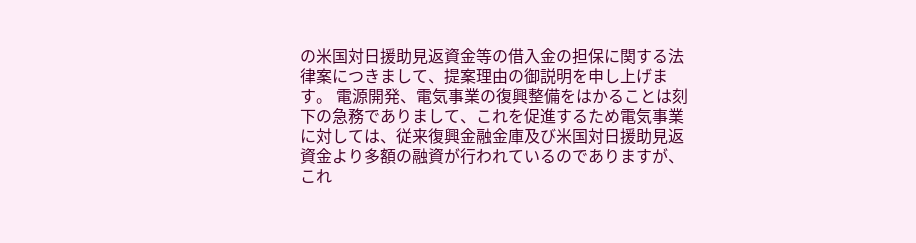の米国対日援助見返資金等の借入金の担保に関する法律案につきまして、提案理由の御説明を申し上げます。 電源開発、電気事業の復興整備をはかることは刻下の急務でありまして、これを促進するため電気事業に対しては、従来復興金融金庫及び米国対日援助見返資金より多額の融資が行われているのでありますが、これ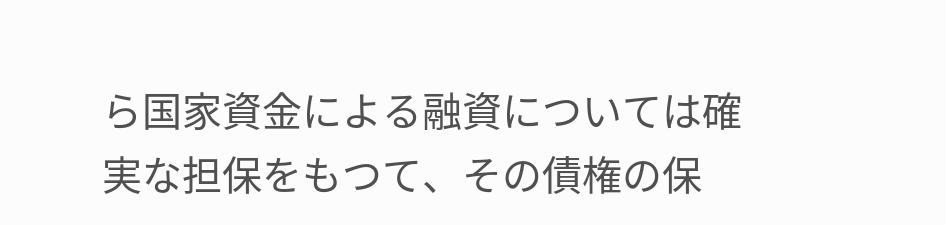ら国家資金による融資については確実な担保をもつて、その債権の保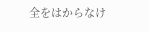全をはからなけ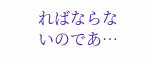ればならないのであ…